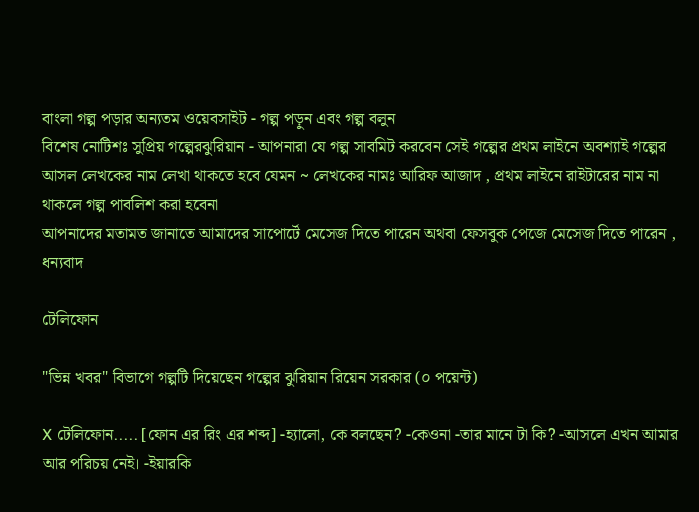বাংলা গল্প পড়ার অন্যতম ওয়েবসাইট - গল্প পড়ুন এবং গল্প বলুন
বিশেষ নোটিশঃ সুপ্রিয় গল্পেরঝুরিয়ান - আপনারা যে গল্প সাবমিট করবেন সেই গল্পের প্রথম লাইনে অবশ্যাই গল্পের আসল লেখকের নাম লেখা থাকতে হবে যেমন ~ লেখকের নামঃ আরিফ আজাদ , প্রথম লাইনে রাইটারের নাম না থাকলে গল্প পাবলিশ করা হবেনা
আপনাদের মতামত জানাতে আমাদের সাপোর্টে মেসেজ দিতে পারেন অথবা ফেসবুক পেজে মেসেজ দিতে পারেন , ধন্যবাদ

টেলিফোন

"ভিন্ন খবর" বিভাগে গল্পটি দিয়েছেন গল্পের ঝুরিয়ান রিয়েন সরকার (০ পয়েন্ট)

X টেলিফোন..... [ফোন এর রিং এর শব্দ] -হ্যালো, কে বলছেন? -কেওনা -তার মানে টা কি? -আসলে এখন আমার আর পরিচয় নেই। -ইয়ারকি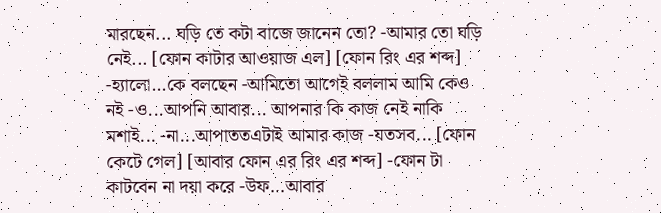মারছেন... ঘড়ি তে কটা বাজে জানেন তো? -আমার তো ঘড়ি নেই... [ফোন কাটার আওয়াজ এল] [ফোন রিং এর শব্দ] -হ্যালো...কে বলছেন -আমিতো আগেই বললাম আমি কেও নই -ও...আপনি আবার... আপনার কি কাজ নেই নাকি মশাই... -না...আপাততএটাই আমার কাজ -যতসব... [ফোন কেটে গেল] [আবার ফোন এর রিং এর শব্দ] -ফোন টা কাটবেন না দয়া করে -উফ...আবার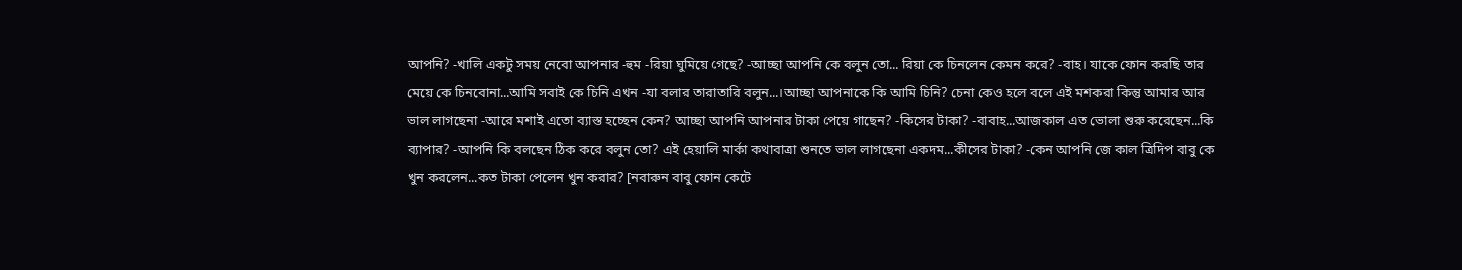আপনি? -খালি একটু সময় নেবো আপনার -হুম -রিয়া ঘুমিয়ে গেছে? -আচ্ছা আপনি কে বলুন তো... রিয়া কে চিনলেন কেমন করে? -বাহ। যাকে ফোন করছি তার মেয়ে কে চিনবোনা...আমি সবাই কে চিনি এখন -যা বলার তারাতারি বলুন...।আচ্ছা আপনাকে কি আমি চিনি? চেনা কেও হলে বলে এই মশকরা কিন্তু আমার আর ভাল লাগছেনা -আরে মশাই এতো ব্যাস্ত হচ্ছেন কেন? আচ্ছা আপনি আপনার টাকা পেয়ে গাছেন? -কিসের টাকা? -বাবাহ...আজকাল এত ভোলা শুরু করেছেন...কি ব্যাপার? -আপনি কি বলছেন ঠিক করে বলুন তো? এই হেয়ালি মার্কা কথাবাত্রা শুনতে ভাল লাগছেনা একদম...কীসের টাকা? -কেন আপনি জে কাল ত্রিদিপ বাবু কে খুন করলেন...কত টাকা পেলেন খুন করার? [নবারুন বাবু ফোন কেটে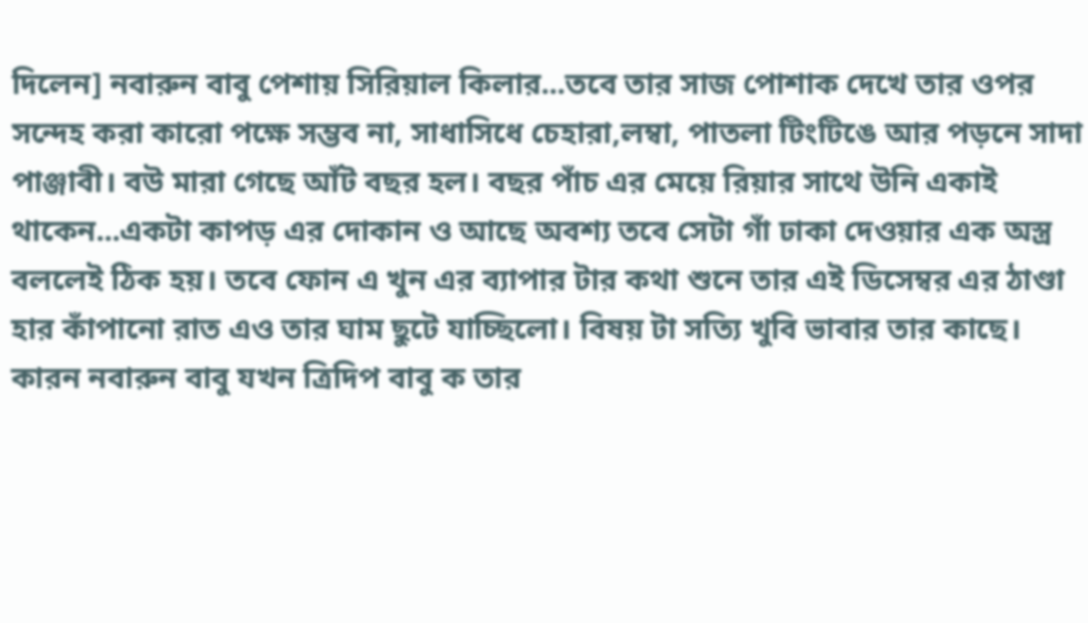দিলেন] নবারুন বাবু পেশায় সিরিয়াল কিলার...তবে তার সাজ পোশাক দেখে তার ওপর সন্দেহ করা কারো পক্ষে সম্ভব না, সাধাসিধে চেহারা,লম্বা, পাতলা টিংটিঙে আর পড়নে সাদা পাঞ্জাবী। বউ মারা গেছে আঁট বছর হল। বছর পাঁচ এর মেয়ে রিয়ার সাথে উনি একাই থাকেন...একটা কাপড় এর দোকান ও আছে অবশ্য তবে সেটা গাঁ ঢাকা দেওয়ার এক অস্ত্র বললেই ঠিক হয়। তবে ফোন এ খুন এর ব্যাপার টার কথা শুনে তার এই ডিসেম্বর এর ঠাণ্ডা হার কাঁপানো রাত এও তার ঘাম ছুটে যাচ্ছিলো। বিষয় টা সত্যি খুবি ভাবার তার কাছে। কারন নবারুন বাবু যখন ত্রিদিপ বাবু ক তার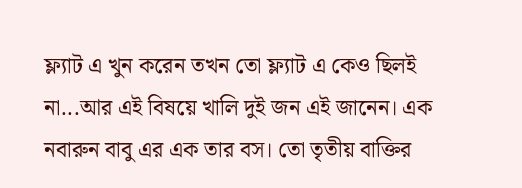ফ্ল্যাট এ খুন করেন তখন তো ফ্ল্যাট এ কেও ছিলই না...আর এই বিষয়ে খালি দুই জন এই জানেন। এক নবারুন বাবু এর এক তার বস। তো তৃতীয় বাক্তির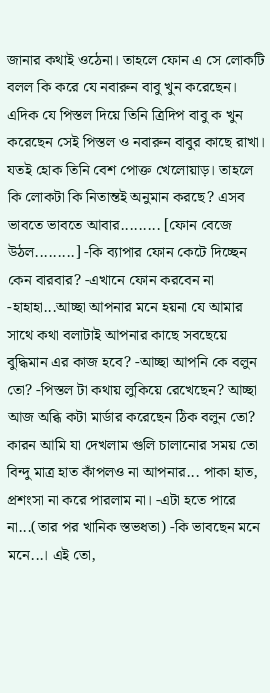জানার কথাই ওঠেনা। তাহলে ফোন এ সে লোকটি বলল কি করে যে নবারুন বাবু খুন করেছেন। এদিক যে পিস্তল দিয়ে তিনি ত্রিদিপ বাবু ক খুন করেছেন সেই পিস্তল ও নবারুন বাবুর কাছে রাখা। যতই হোক তিনি বেশ পোক্ত খেলোয়াড়। তাহলে কি লোকটা কি নিতান্তই অনুমান করছে? এসব ভাবতে ভাবতে আবার......... [ফোন বেজে উঠল.........] -কি ব্যাপার ফোন কেটে দিচ্ছেন কেন বারবার? -এখানে ফোন করবেন না -হাহাহা...আচ্ছা আপনার মনে হয়না যে আমার সাথে কথা বলাটাই আপনার কাছে সবছেয়ে বুদ্ধিমান এর কাজ হবে? -আচ্ছা আপনি কে বলুন তো? -পিস্তল টা কথায় লুকিয়ে রেখেছেন? আচ্ছা আজ অব্ধি কটা মার্ডার করেছেন ঠিক বলুন তো? কারন আমি যা দেখলাম গুলি চালানোর সময় তো বিন্দু মাত্র হাত কাঁপলও না আপনার... পাকা হাত, প্রশংসা না করে পারলাম না। -এটা হতে পারে না...(তার পর খানিক স্তভধতা) -কি ভাবছেন মনে মনে...। এই তো,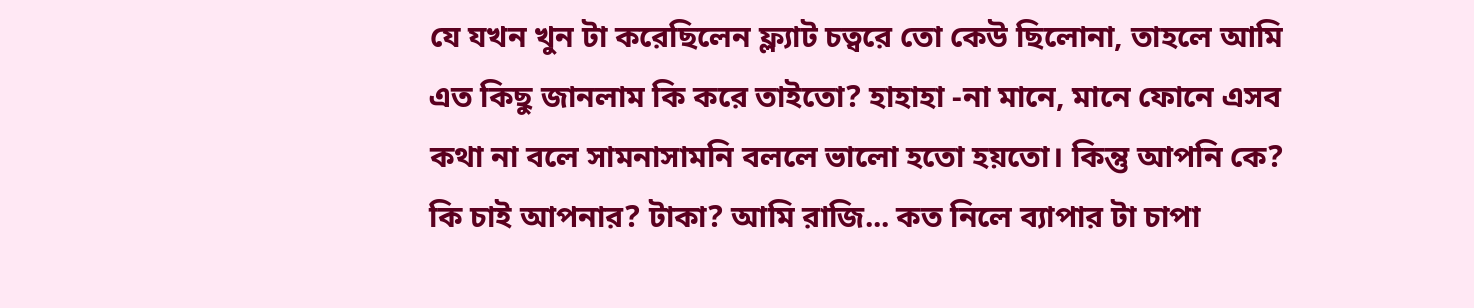যে যখন খুন টা করেছিলেন ফ্ল্যাট চত্বরে তো কেউ ছিলোনা, তাহলে আমি এত কিছু জানলাম কি করে তাইতো? হাহাহা -না মানে, মানে ফোনে এসব কথা না বলে সামনাসামনি বললে ভালো হতো হয়তো। কিন্তু আপনি কে? কি চাই আপনার? টাকা? আমি রাজি... কত নিলে ব্যাপার টা চাপা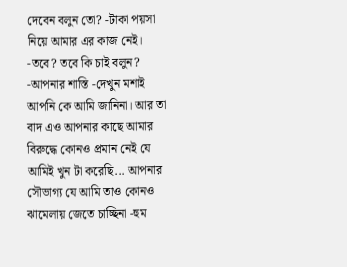দেবেন বলুন তো? -টাকা পয়সা নিয়ে আমার এর কাজ নেই। -তবে? তবে কি চাই বলুন? -আপনার শাস্তি -দেখুন মশাই আপনি কে আমি জানিনা। আর তা বাদ এও আপনার কাছে আমার বিরুদ্ধে কোনও প্রমান নেই যে আমিই খুন টা করেছি... আপনার সৌভাগ্য যে আমি তাও কোনও ঝামেলায় জেতে চাচ্ছিনা -হুম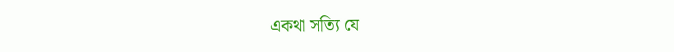একথা সত্যি যে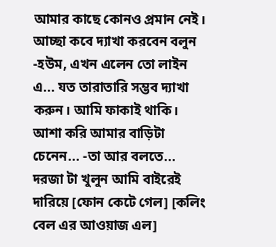আমার কাছে কোনও প্রমান নেই। আচ্ছা কবে দ্যাখা করবেন বলুন -হউম, এখন এলেন তো লাইন এ... যত তারাতারি সম্ভব দ্যাখা করুন। আমি ফাকাই থাকি। আশা করি আমার বাড়িটা চেনেন... -তা আর বলতে... দরজা টা খুলুন আমি বাইরেই দারিয়ে [ফোন কেটে গেল] [কলিং বেল এর আওয়াজ এল]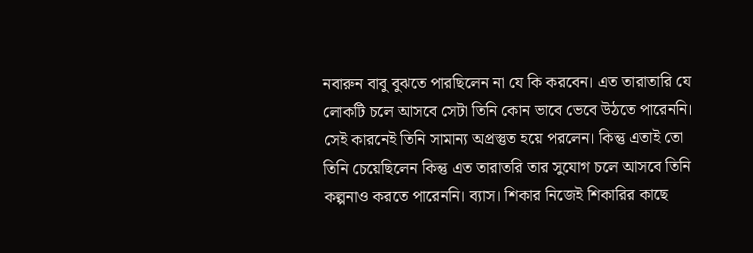নবারুন বাবু বুঝতে পারছিলেন না যে কি করবেন। এত তারাতারি যে লোকটি চলে আসবে সেটা তিনি কোন ভাবে ভেবে উঠতে পারেননি। সেই কারনেই তিনি সামান্য অপ্রস্তুত হয়ে পরলেন। কিন্তু এতাই তো তিনি চেয়েছিলেন কিন্তু এত তারাতরি তার সুযোগ চলে আসবে তিনি কল্পনাও করতে পারেননি। ব্যাস। শিকার নিজেই শিকারির কাছে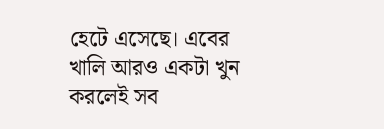হেটে এসেছে। এবের খালি আরও একটা খুন করলেই সব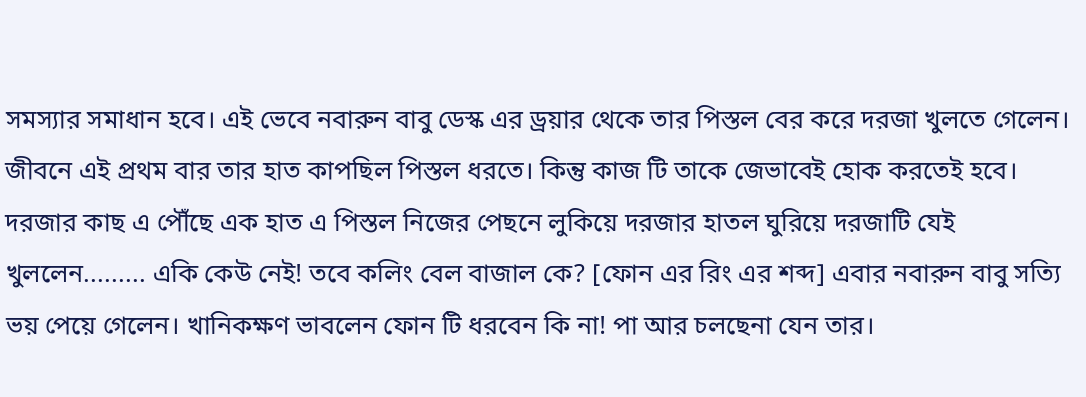সমস্যার সমাধান হবে। এই ভেবে নবারুন বাবু ডেস্ক এর ড্রয়ার থেকে তার পিস্তল বের করে দরজা খুলতে গেলেন। জীবনে এই প্রথম বার তার হাত কাপছিল পিস্তল ধরতে। কিন্তু কাজ টি তাকে জেভাবেই হোক করতেই হবে। দরজার কাছ এ পৌঁছে এক হাত এ পিস্তল নিজের পেছনে লুকিয়ে দরজার হাতল ঘুরিয়ে দরজাটি যেই খুললেন......... একি কেউ নেই! তবে কলিং বেল বাজাল কে? [ফোন এর রিং এর শব্দ] এবার নবারুন বাবু সত্যি ভয় পেয়ে গেলেন। খানিকক্ষণ ভাবলেন ফোন টি ধরবেন কি না! পা আর চলছেনা যেন তার।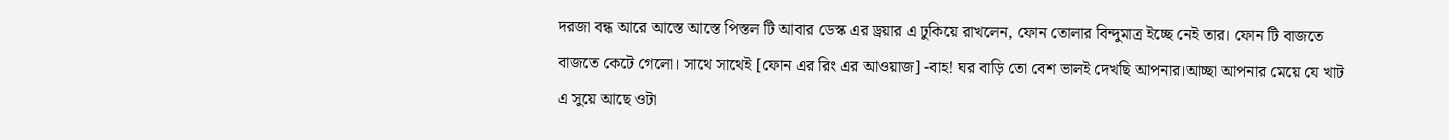দরজা বন্ধ আরে আস্তে আস্তে পিস্তল টি আবার ডেস্ক এর ড্রয়ার এ ঢুকিয়ে রাখলেন, ফোন তোলার বিন্দুমাত্র ইচ্ছে নেই তার। ফোন টি বাজতে বাজতে কেটে গেলো। সাথে সাথেই [ফোন এর রিং এর আওয়াজ] -বাহ! ঘর বাড়ি তো বেশ ভালই দেখছি আপনার।আচ্ছা আপনার মেয়ে যে খাট এ সুয়ে আছে ওটা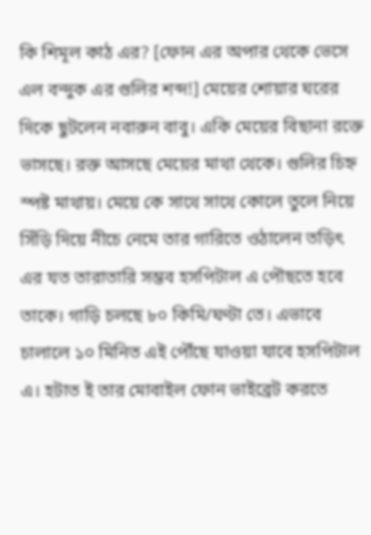কি শিমূল কাঠ এর? [ফোন এর অপার থেকে ভেসে এল বন্দুক এর গুলির শব্দ!] মেয়ের শোয়ার ঘরের দিকে ছুটলেন নবারুন বাবু। একি মেয়ের বিছানা রক্তে ভাসছে। রক্ত আসছে মেয়ের মাথা থেকে। গুলির চিহ্ন স্পষ্ট মাথায়। মেয়ে কে সাথে সাথে কোলে তুলে নিয়ে সিঁড়ি দিয়ে নীচে নেমে তার গারিতে ওঠালেন তড়িৎ এর যত তারাতারি সম্ভব হসপিটাল এ পৌছতে হবে তাকে। গাড়ি চলছে ৮০ কিমি/ঘণ্টা তে। এভাবে চালালে ১০ মিনিত এই পৌঁছে যাওয়া যাবে হসপিটাল এ। হটাত ই তার মোবাইল ফোন ভাইব্রেট করতে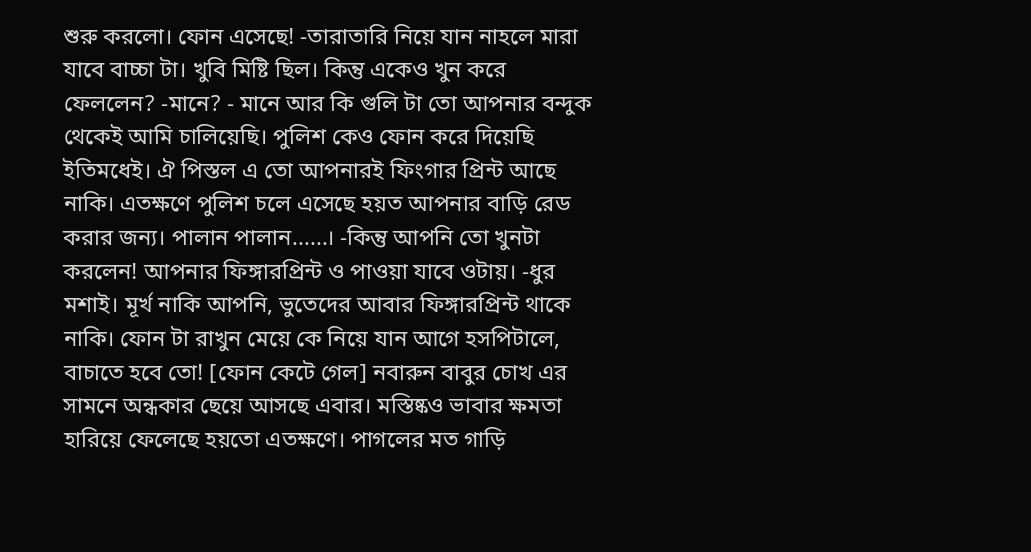শুরু করলো। ফোন এসেছে! -তারাতারি নিয়ে যান নাহলে মারা যাবে বাচ্চা টা। খুবি মিষ্টি ছিল। কিন্তু একেও খুন করে ফেললেন? -মানে? - মানে আর কি গুলি টা তো আপনার বন্দুক থেকেই আমি চালিয়েছি। পুলিশ কেও ফোন করে দিয়েছি ইতিমধেই। ঐ পিস্তল এ তো আপনারই ফিংগার প্রিন্ট আছে নাকি। এতক্ষণে পুলিশ চলে এসেছে হয়ত আপনার বাড়ি রেড করার জন্য। পালান পালান......। -কিন্তু আপনি তো খুনটা করলেন! আপনার ফিঙ্গারপ্রিন্ট ও পাওয়া যাবে ওটায়। -ধুর মশাই। মূর্খ নাকি আপনি, ভুতেদের আবার ফিঙ্গারপ্রিন্ট থাকে নাকি। ফোন টা রাখুন মেয়ে কে নিয়ে যান আগে হসপিটালে, বাচাতে হবে তো! [ফোন কেটে গেল] নবারুন বাবুর চোখ এর সামনে অন্ধকার ছেয়ে আসছে এবার। মস্তিষ্কও ভাবার ক্ষমতা হারিয়ে ফেলেছে হয়তো এতক্ষণে। পাগলের মত গাড়ি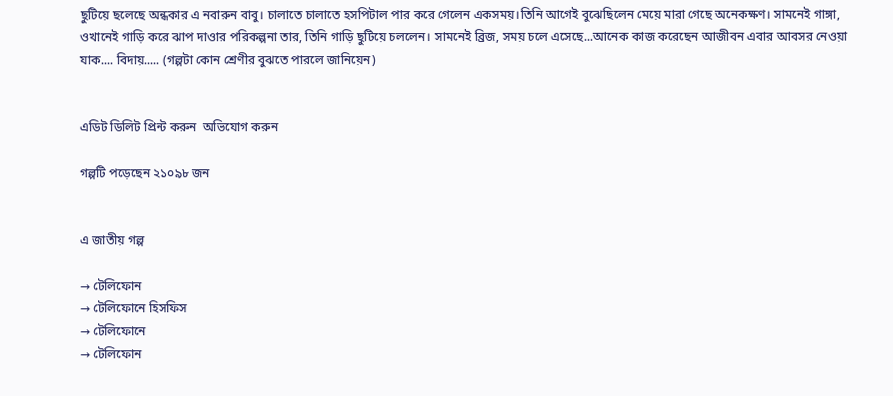ছুটিয়ে ছলেছে অন্ধকার এ নবারুন বাবু। চালাতে চালাতে হসপিটাল পার করে গেলেন একসময়।তিনি আগেই বুঝেছিলেন মেয়ে মারা গেছে অনেকক্ষণ। সামনেই গাঙ্গা, ওখানেই গাড়ি করে ঝাপ দাওার পরিকল্পনা তার, তিনি গাড়ি ছুটিয়ে চললেন। সামনেই ব্রিজ, সময় চলে এসেছে...আনেক কাজ করেছেন আজীবন এবার আবসর নেওয়া যাক.... বিদায়..... (গল্পটা কোন শ্রেণীর বুঝতে পারলে জানিয়েন)


এডিট ডিলিট প্রিন্ট করুন  অভিযোগ করুন

গল্পটি পড়েছেন ২১০৯৮ জন


এ জাতীয় গল্প

→ টেলিফোন
→ টেলিফোনে হিসফিস
→ টেলিফোনে
→ টেলিফোন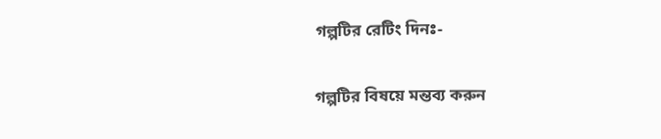গল্পটির রেটিং দিনঃ-

গল্পটির বিষয়ে মন্তব্য করুন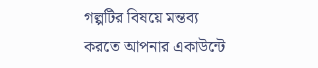গল্পটির বিষয়ে মন্তব্য করতে আপনার একাউন্টে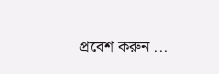প্রবেশ করুন ...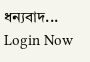ধন্যবাদ... Login Now